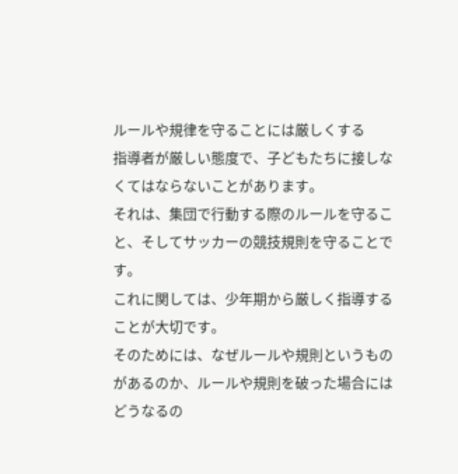ルールや規律を守ることには厳しくする
指導者が厳しい態度で、子どもたちに接しなくてはならないことがあります。
それは、集団で行動する際のルールを守ること、そしてサッカーの競技規則を守ることです。
これに関しては、少年期から厳しく指導することが大切です。
そのためには、なぜルールや規則というものがあるのか、ルールや規則を破った場合にはどうなるの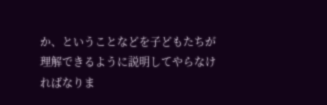か、ということなどを子どもたちが理解できるように説明してやらなければなりま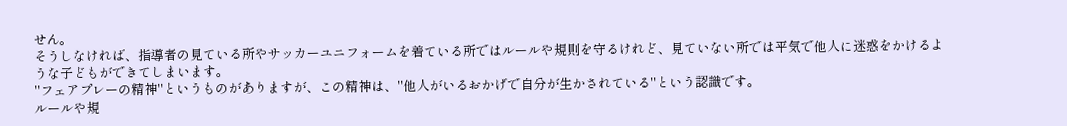せん。
そうしなければ、指導者の見ている所やサッカーユニフォームを着ている所ではルールや規則を守るけれど、見ていない所では平気で他人に迷惑をかけるような子どもができてしまいます。
"フェアプレーの精神"というものがありますが、この精神は、"他人がいるおかげで自分が生かされている"という認識です。
ルールや規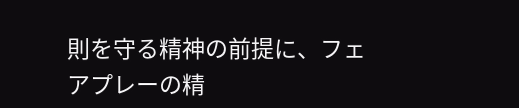則を守る精神の前提に、フェアプレーの精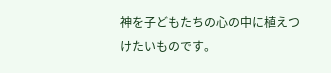神を子どもたちの心の中に植えつけたいものです。